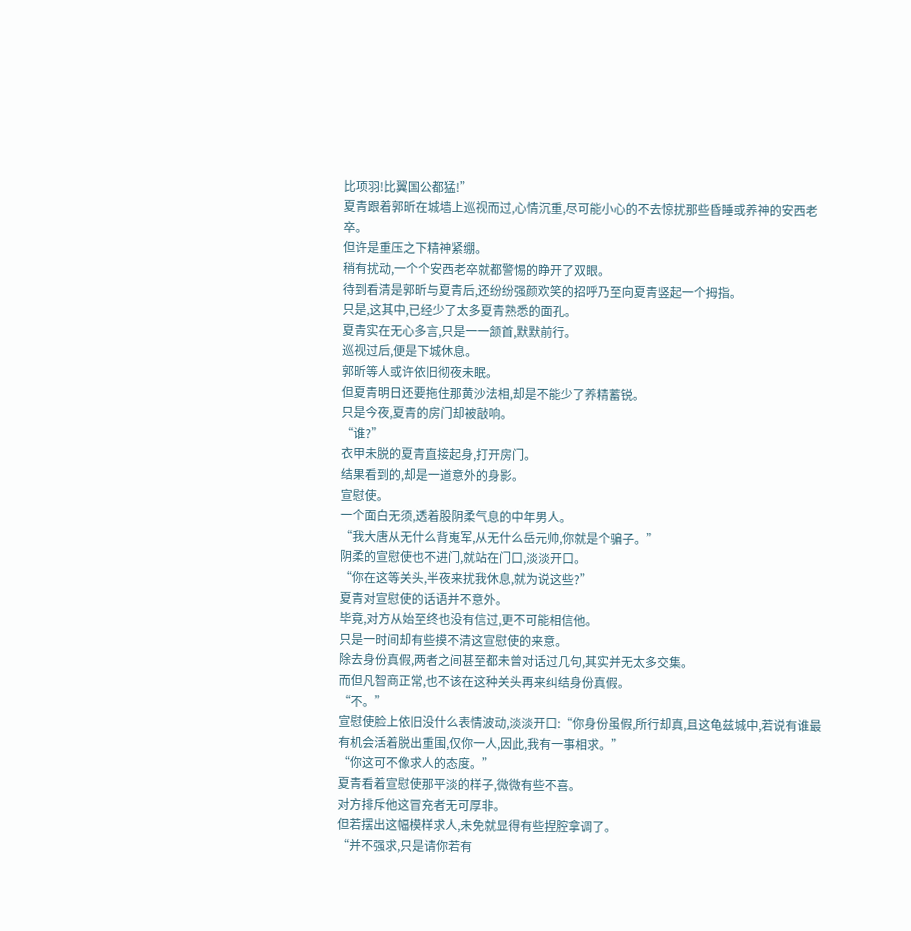比项羽!比翼国公都猛!”
夏青跟着郭昕在城墙上巡视而过,心情沉重,尽可能小心的不去惊扰那些昏睡或养神的安西老卒。
但许是重压之下精神紧绷。
稍有扰动,一个个安西老卒就都警惕的睁开了双眼。
待到看清是郭昕与夏青后,还纷纷强颜欢笑的招呼乃至向夏青竖起一个拇指。
只是,这其中,已经少了太多夏青熟悉的面孔。
夏青实在无心多言,只是一一颔首,默默前行。
巡视过后,便是下城休息。
郭昕等人或许依旧彻夜未眠。
但夏青明日还要拖住那黄沙法相,却是不能少了养精蓄锐。
只是今夜,夏青的房门却被敲响。
“谁?”
衣甲未脱的夏青直接起身,打开房门。
结果看到的,却是一道意外的身影。
宣慰使。
一个面白无须,透着股阴柔气息的中年男人。
“我大唐从无什么背嵬军,从无什么岳元帅,你就是个骗子。”
阴柔的宣慰使也不进门,就站在门口,淡淡开口。
“你在这等关头,半夜来扰我休息,就为说这些?”
夏青对宣慰使的话语并不意外。
毕竟,对方从始至终也没有信过,更不可能相信他。
只是一时间却有些摸不清这宣慰使的来意。
除去身份真假,两者之间甚至都未曾对话过几句,其实并无太多交集。
而但凡智商正常,也不该在这种关头再来纠结身份真假。
“不。”
宣慰使脸上依旧没什么表情波动,淡淡开口:“你身份虽假,所行却真,且这龟兹城中,若说有谁最有机会活着脱出重围,仅你一人,因此,我有一事相求。”
“你这可不像求人的态度。”
夏青看着宣慰使那平淡的样子,微微有些不喜。
对方排斥他这冒充者无可厚非。
但若摆出这幅模样求人,未免就显得有些捏腔拿调了。
“并不强求,只是请你若有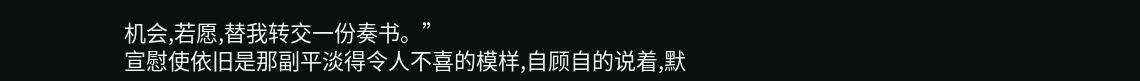机会,若愿,替我转交一份奏书。”
宣慰使依旧是那副平淡得令人不喜的模样,自顾自的说着,默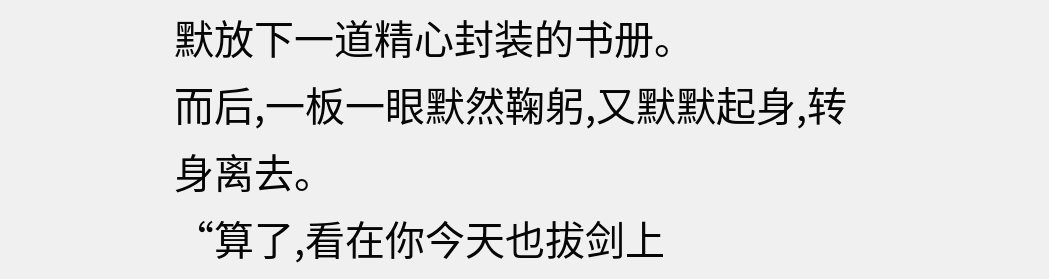默放下一道精心封装的书册。
而后,一板一眼默然鞠躬,又默默起身,转身离去。
“算了,看在你今天也拔剑上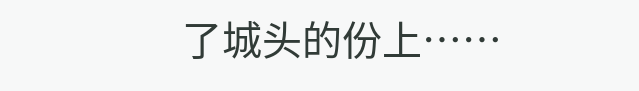了城头的份上……